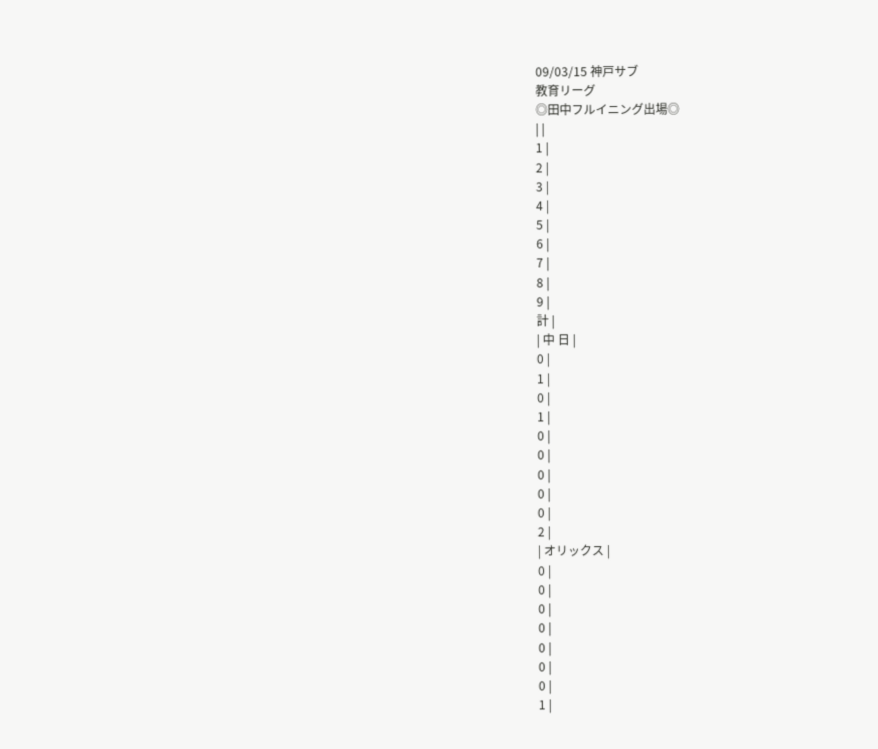09/03/15 神戸サブ
教育リーグ
◎田中フルイニング出場◎
| |
1 |
2 |
3 |
4 |
5 |
6 |
7 |
8 |
9 |
計 |
| 中 日 |
0 |
1 |
0 |
1 |
0 |
0 |
0 |
0 |
0 |
2 |
| オリックス |
0 |
0 |
0 |
0 |
0 |
0 |
0 |
1 |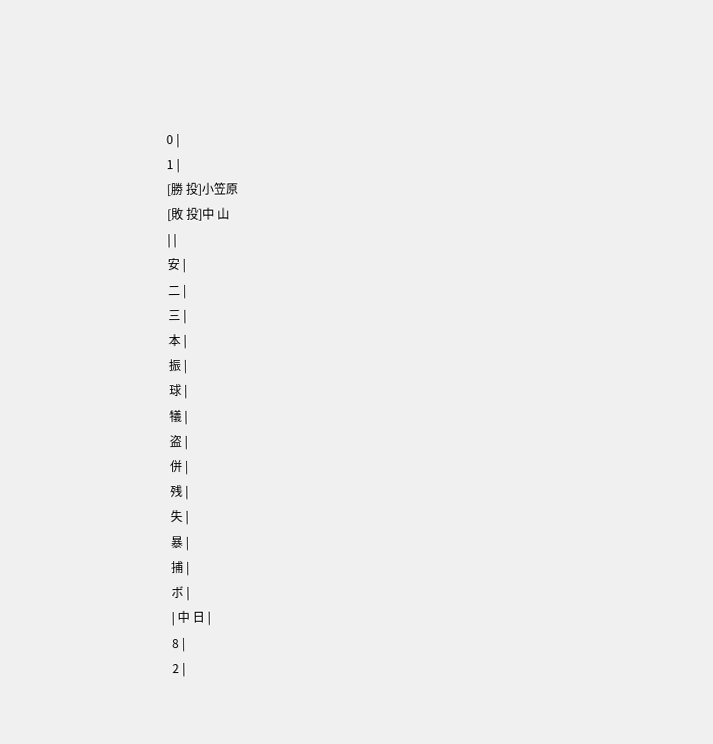0 |
1 |
[勝 投]小笠原
[敗 投]中 山
| |
安 |
二 |
三 |
本 |
振 |
球 |
犠 |
盗 |
併 |
残 |
失 |
暴 |
捕 |
ボ |
| 中 日 |
8 |
2 |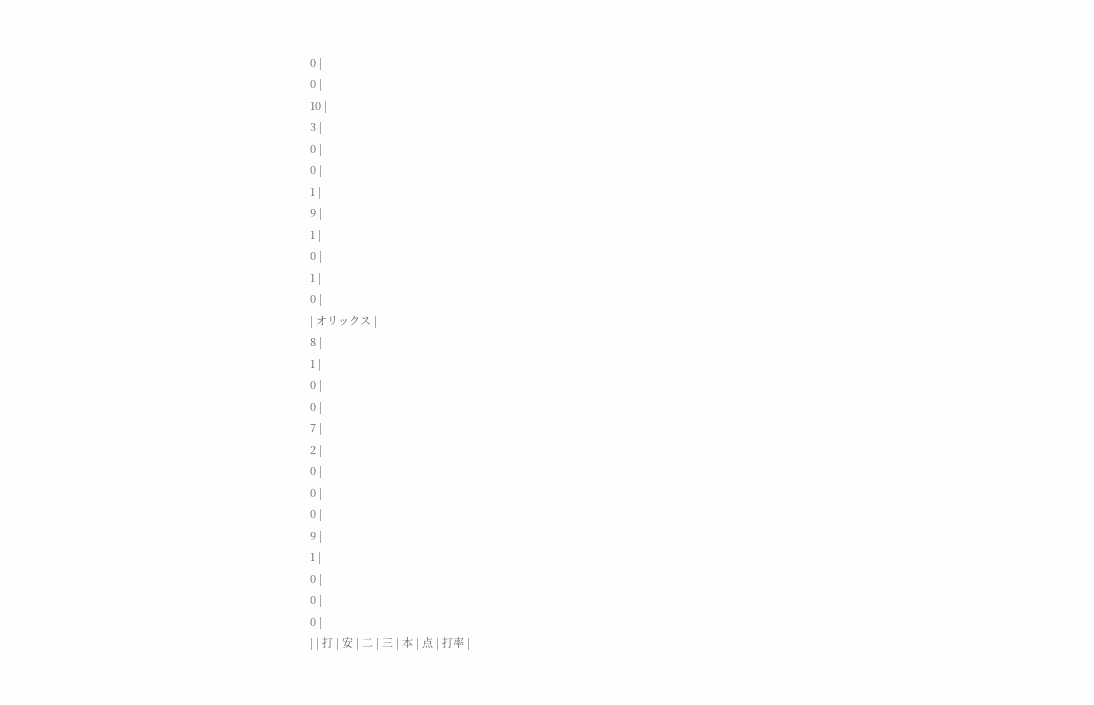0 |
0 |
10 |
3 |
0 |
0 |
1 |
9 |
1 |
0 |
1 |
0 |
| オリックス |
8 |
1 |
0 |
0 |
7 |
2 |
0 |
0 |
0 |
9 |
1 |
0 |
0 |
0 |
| | 打 | 安 | 二 | 三 | 本 | 点 | 打率 |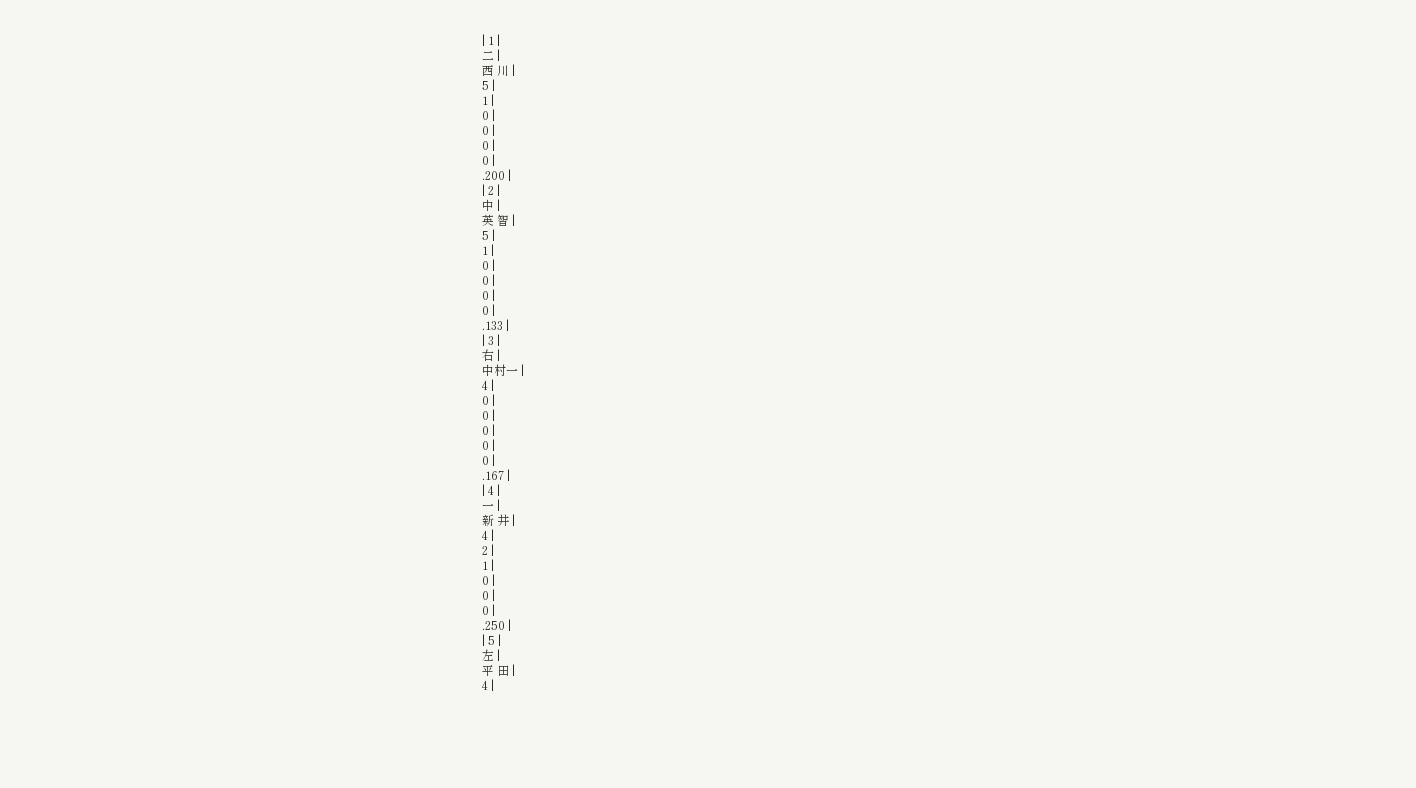| 1 |
二 |
西 川 |
5 |
1 |
0 |
0 |
0 |
0 |
.200 |
| 2 |
中 |
英 智 |
5 |
1 |
0 |
0 |
0 |
0 |
.133 |
| 3 |
右 |
中村一 |
4 |
0 |
0 |
0 |
0 |
0 |
.167 |
| 4 |
一 |
新 井 |
4 |
2 |
1 |
0 |
0 |
0 |
.250 |
| 5 |
左 |
平 田 |
4 |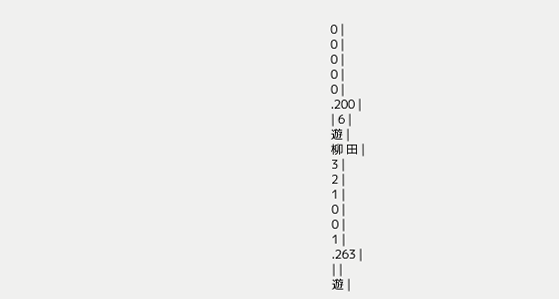0 |
0 |
0 |
0 |
0 |
.200 |
| 6 |
遊 |
柳 田 |
3 |
2 |
1 |
0 |
0 |
1 |
.263 |
| |
遊 |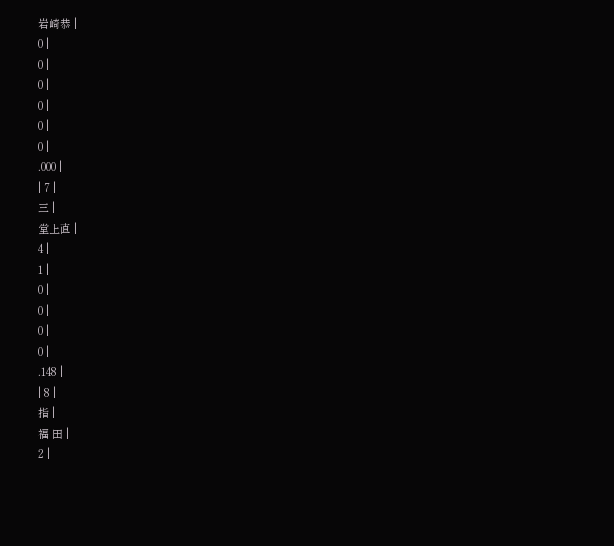岩崎恭 |
0 |
0 |
0 |
0 |
0 |
0 |
.000 |
| 7 |
三 |
堂上直 |
4 |
1 |
0 |
0 |
0 |
0 |
.148 |
| 8 |
指 |
福 田 |
2 |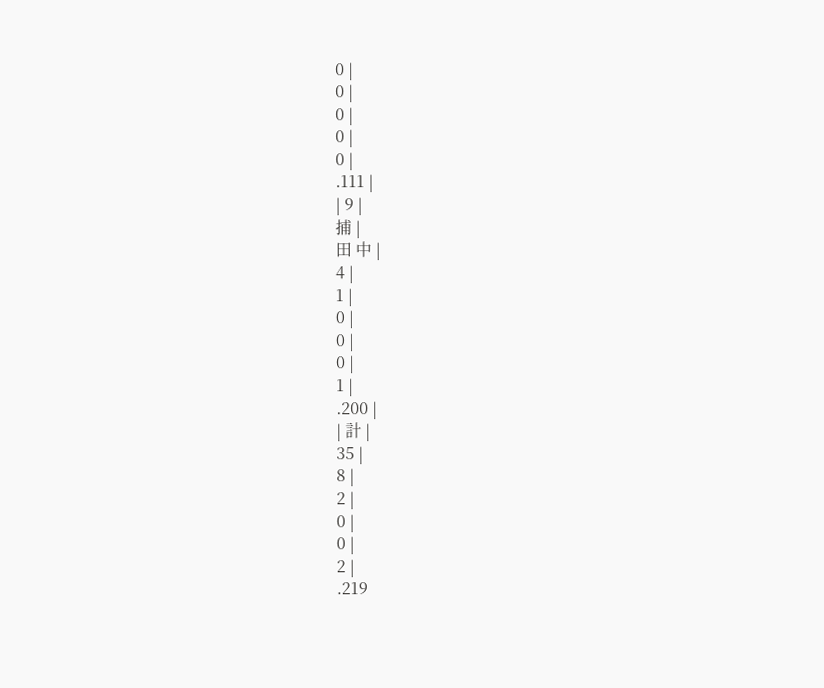0 |
0 |
0 |
0 |
0 |
.111 |
| 9 |
捕 |
田 中 |
4 |
1 |
0 |
0 |
0 |
1 |
.200 |
| 計 |
35 |
8 |
2 |
0 |
0 |
2 |
.219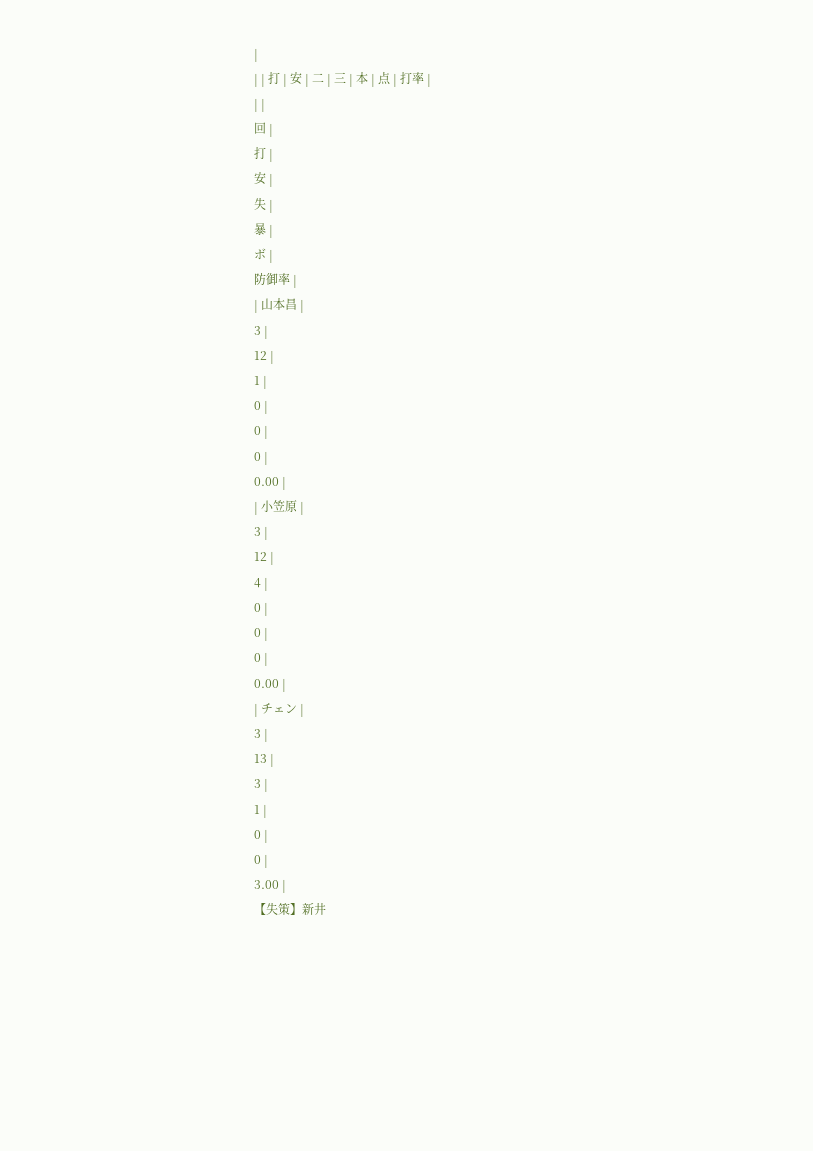|
| | 打 | 安 | 二 | 三 | 本 | 点 | 打率 |
| |
回 |
打 |
安 |
失 |
暴 |
ボ |
防御率 |
| 山本昌 |
3 |
12 |
1 |
0 |
0 |
0 |
0.00 |
| 小笠原 |
3 |
12 |
4 |
0 |
0 |
0 |
0.00 |
| チェン |
3 |
13 |
3 |
1 |
0 |
0 |
3.00 |
【失策】新井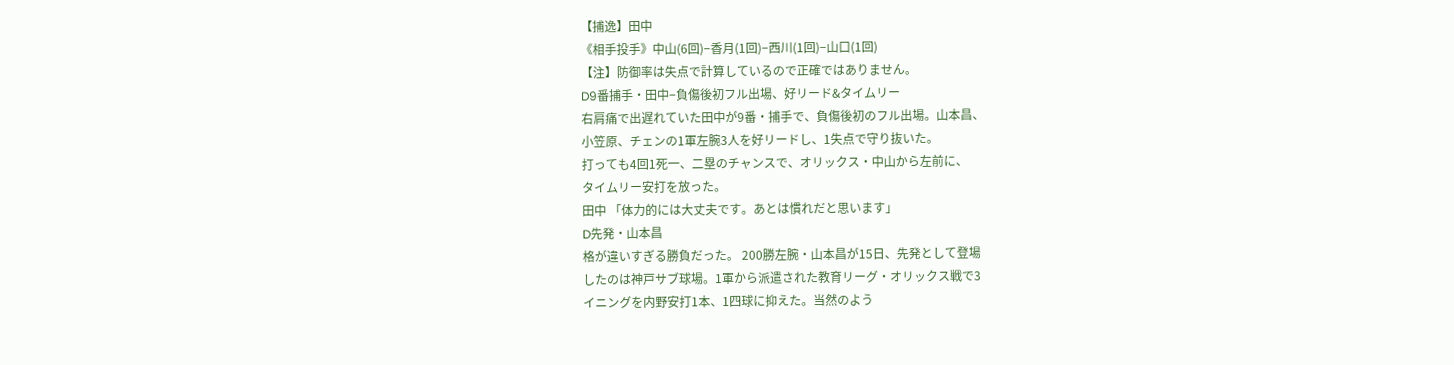【捕逸】田中
《相手投手》中山(6回)−香月(1回)−西川(1回)−山口(1回)
【注】防御率は失点で計算しているので正確ではありません。
D9番捕手・田中−負傷後初フル出場、好リード&タイムリー
右肩痛で出遅れていた田中が9番・捕手で、負傷後初のフル出場。山本昌、
小笠原、チェンの1軍左腕3人を好リードし、1失点で守り抜いた。
打っても4回1死一、二塁のチャンスで、オリックス・中山から左前に、
タイムリー安打を放った。
田中 「体力的には大丈夫です。あとは慣れだと思います」
D先発・山本昌
格が違いすぎる勝負だった。 200勝左腕・山本昌が15日、先発として登場
したのは神戸サブ球場。1軍から派遣された教育リーグ・オリックス戦で3
イニングを内野安打1本、1四球に抑えた。当然のよう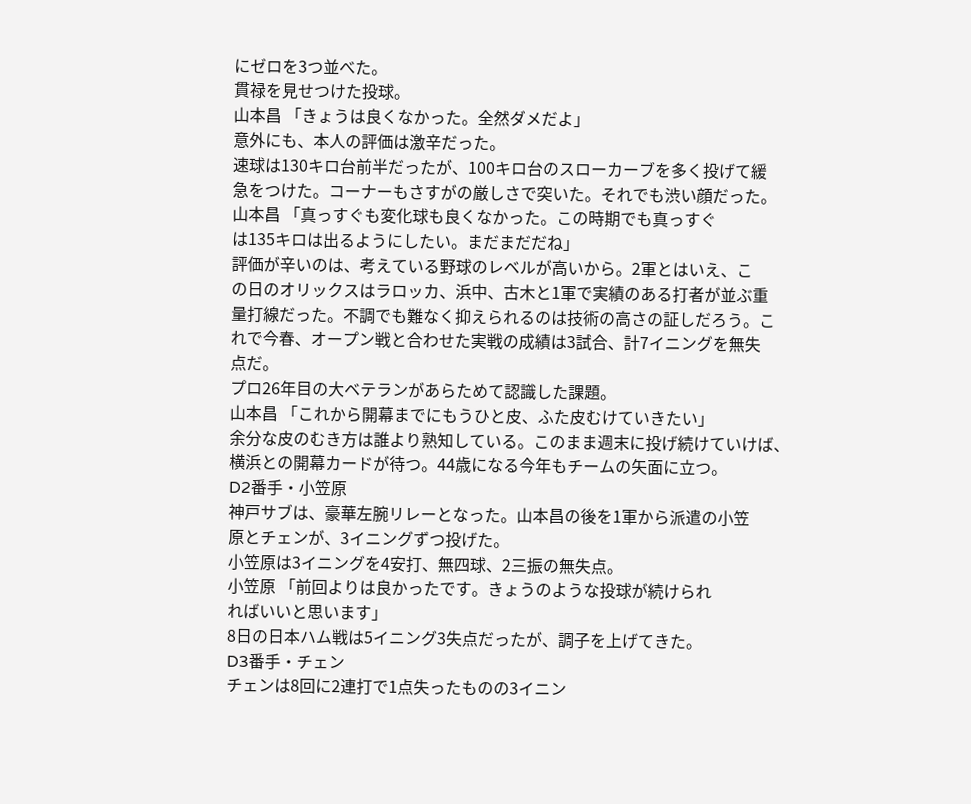にゼロを3つ並べた。
貫禄を見せつけた投球。
山本昌 「きょうは良くなかった。全然ダメだよ」
意外にも、本人の評価は激辛だった。
速球は130キロ台前半だったが、100キロ台のスローカーブを多く投げて緩
急をつけた。コーナーもさすがの厳しさで突いた。それでも渋い顔だった。
山本昌 「真っすぐも変化球も良くなかった。この時期でも真っすぐ
は135キロは出るようにしたい。まだまだだね」
評価が辛いのは、考えている野球のレベルが高いから。2軍とはいえ、こ
の日のオリックスはラロッカ、浜中、古木と1軍で実績のある打者が並ぶ重
量打線だった。不調でも難なく抑えられるのは技術の高さの証しだろう。こ
れで今春、オープン戦と合わせた実戦の成績は3試合、計7イニングを無失
点だ。
プロ26年目の大ベテランがあらためて認識した課題。
山本昌 「これから開幕までにもうひと皮、ふた皮むけていきたい」
余分な皮のむき方は誰より熟知している。このまま週末に投げ続けていけば、
横浜との開幕カードが待つ。44歳になる今年もチームの矢面に立つ。
D2番手・小笠原
神戸サブは、豪華左腕リレーとなった。山本昌の後を1軍から派遣の小笠
原とチェンが、3イニングずつ投げた。
小笠原は3イニングを4安打、無四球、2三振の無失点。
小笠原 「前回よりは良かったです。きょうのような投球が続けられ
ればいいと思います」
8日の日本ハム戦は5イニング3失点だったが、調子を上げてきた。
D3番手・チェン
チェンは8回に2連打で1点失ったものの3イニン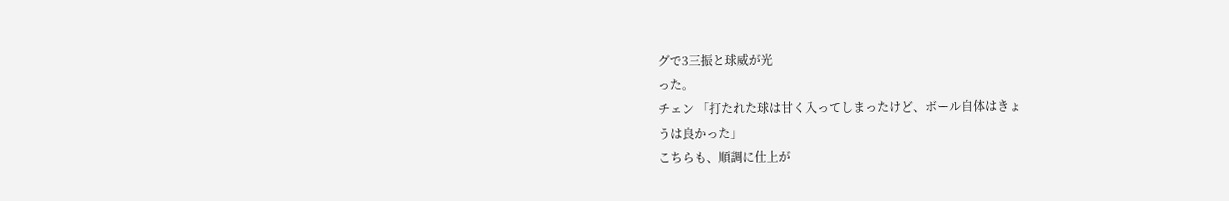グで3三振と球威が光
った。
チェン 「打たれた球は甘く入ってしまったけど、ボール自体はきょ
うは良かった」
こちらも、順調に仕上が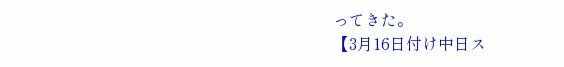ってきた。
【3月16日付け中日ス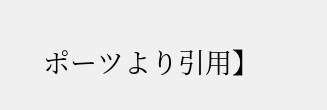ポーツより引用】